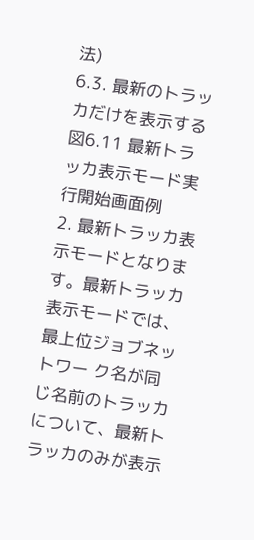法)
6.3. 最新のトラッカだけを表示する
図6.11 最新トラッカ表示モード実行開始画面例
2. 最新トラッカ表示モードとなります。最新トラッカ表示モードでは、最上位ジョブネットワー ク名が同じ名前のトラッカについて、最新トラッカのみが表示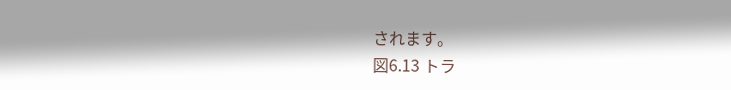されます。
図6.13 トラ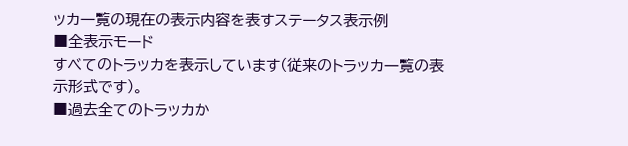ッカ一覧の現在の表示内容を表すステータス表示例
■全表示モード
すべてのトラッカを表示しています(従来のトラッカ一覧の表示形式です)。
■過去全てのトラッカか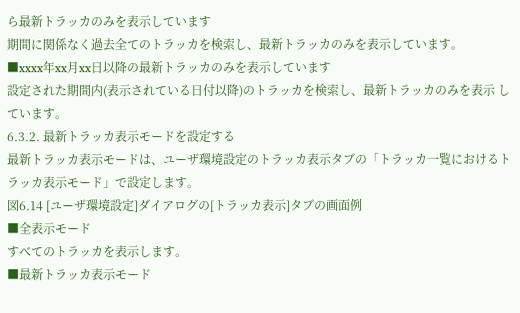ら最新トラッカのみを表示しています
期間に関係なく過去全てのトラッカを検索し、最新トラッカのみを表示しています。
■xxxx年xx月xx日以降の最新トラッカのみを表示しています
設定された期間内(表示されている日付以降)のトラッカを検索し、最新トラッカのみを表示 しています。
6.3.2. 最新トラッカ表示モードを設定する
最新トラッカ表示モードは、ユーザ環境設定のトラッカ表示タブの「トラッカ一覧におけるト ラッカ表示モード」で設定します。
図6.14 [ユーザ環境設定]ダイアログの[トラッカ表示]タブの画面例
■全表示モード
すべてのトラッカを表示します。
■最新トラッカ表示モード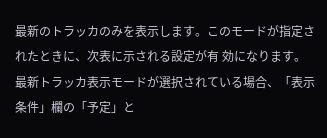最新のトラッカのみを表示します。このモードが指定されたときに、次表に示される設定が有 効になります。最新トラッカ表示モードが選択されている場合、「表示条件」欄の「予定」と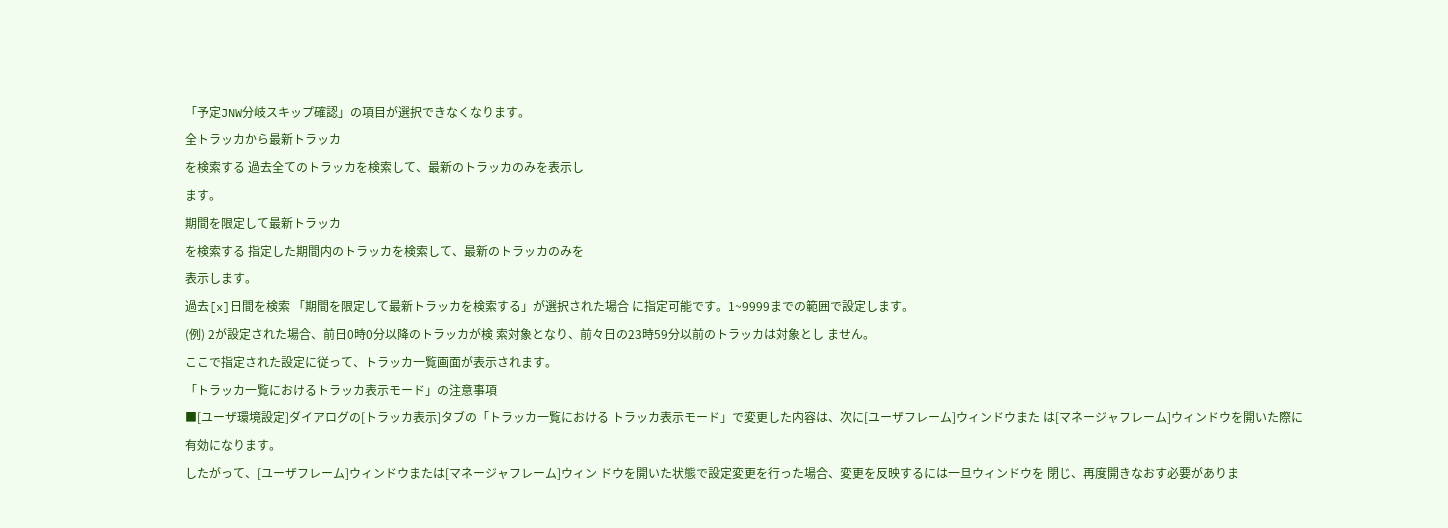「予定JNW分岐スキップ確認」の項目が選択できなくなります。
全トラッカから最新トラッカ
を検索する 過去全てのトラッカを検索して、最新のトラッカのみを表示し
ます。
期間を限定して最新トラッカ
を検索する 指定した期間内のトラッカを検索して、最新のトラッカのみを
表示します。
過去[x]日間を検索 「期間を限定して最新トラッカを検索する」が選択された場合 に指定可能です。1~9999までの範囲で設定します。
(例) 2が設定された場合、前日0時0分以降のトラッカが検 索対象となり、前々日の23時59分以前のトラッカは対象とし ません。
ここで指定された設定に従って、トラッカ一覧画面が表示されます。
「トラッカ一覧におけるトラッカ表示モード」の注意事項
■[ユーザ環境設定]ダイアログの[トラッカ表示]タブの「トラッカ一覧における トラッカ表示モード」で変更した内容は、次に[ユーザフレーム]ウィンドウまた は[マネージャフレーム]ウィンドウを開いた際に有効になります。
したがって、[ユーザフレーム]ウィンドウまたは[マネージャフレーム]ウィン ドウを開いた状態で設定変更を行った場合、変更を反映するには一旦ウィンドウを 閉じ、再度開きなおす必要がありま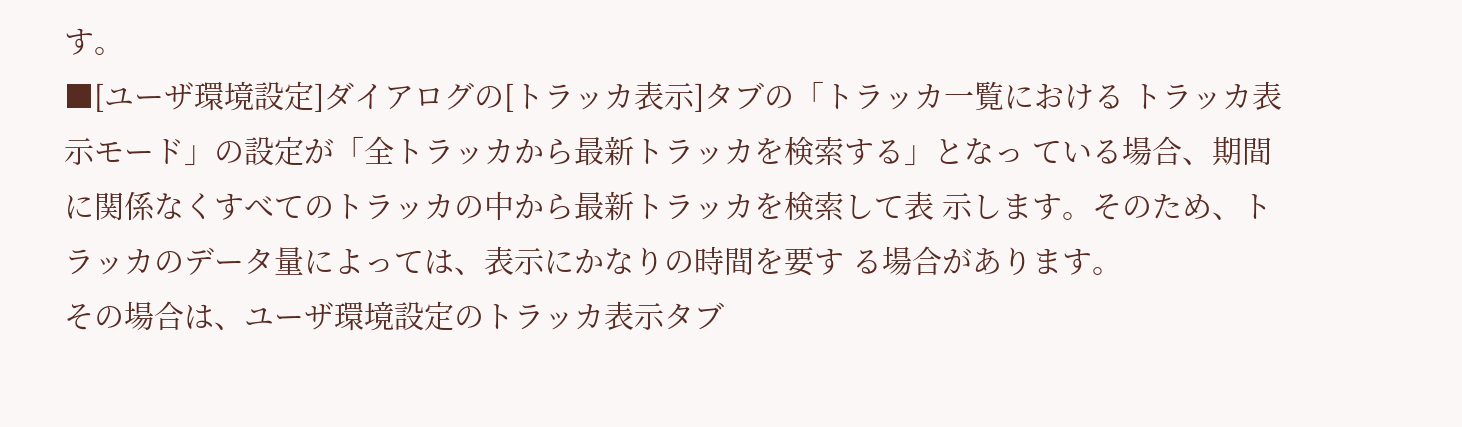す。
■[ユーザ環境設定]ダイアログの[トラッカ表示]タブの「トラッカ一覧における トラッカ表示モード」の設定が「全トラッカから最新トラッカを検索する」となっ ている場合、期間に関係なくすべてのトラッカの中から最新トラッカを検索して表 示します。そのため、トラッカのデータ量によっては、表示にかなりの時間を要す る場合があります。
その場合は、ユーザ環境設定のトラッカ表示タブ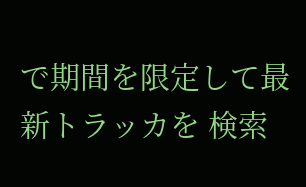で期間を限定して最新トラッカを 検索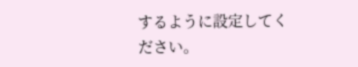するように設定してください。